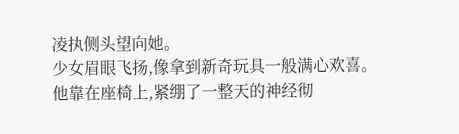凌执侧头望向她。
少女眉眼飞扬,像拿到新奇玩具一般满心欢喜。
他靠在座椅上,紧绷了一整天的神经彻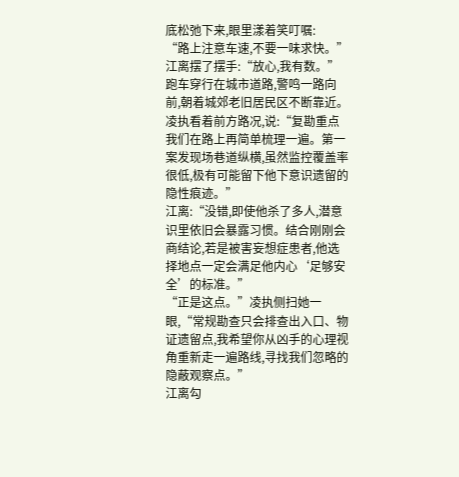底松弛下来,眼里漾着笑叮嘱:
“路上注意车速,不要一味求快。”
江离摆了摆手:“放心,我有数。”
跑车穿行在城市道路,警鸣一路向前,朝着城郊老旧居民区不断靠近。
凌执看着前方路况,说:“复勘重点我们在路上再简单梳理一遍。第一案发现场巷道纵横,虽然监控覆盖率很低,极有可能留下他下意识遗留的隐性痕迹。”
江离:“没错,即使他杀了多人,潜意识里依旧会暴露习惯。结合刚刚会商结论,若是被害妄想症患者,他选择地点一定会满足他内心‘足够安全’的标准。”
“正是这点。”凌执侧扫她一眼,“常规勘查只会排查出入口、物证遗留点,我希望你从凶手的心理视角重新走一遍路线,寻找我们忽略的隐蔽观察点。”
江离勾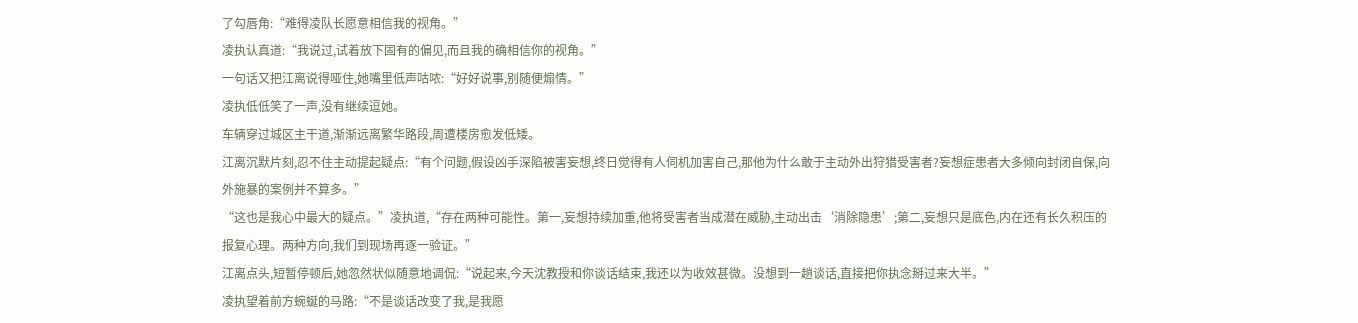了勾唇角:“难得凌队长愿意相信我的视角。”
凌执认真道:“我说过,试着放下固有的偏见,而且我的确相信你的视角。”
一句话又把江离说得哑住,她嘴里低声咕哝:“好好说事,别随便煽情。”
凌执低低笑了一声,没有继续逗她。
车辆穿过城区主干道,渐渐远离繁华路段,周遭楼房愈发低矮。
江离沉默片刻,忍不住主动提起疑点:“有个问题,假设凶手深陷被害妄想,终日觉得有人伺机加害自己,那他为什么敢于主动外出狩猎受害者?妄想症患者大多倾向封闭自保,向外施暴的案例并不算多。”
“这也是我心中最大的疑点。”凌执道,“存在两种可能性。第一,妄想持续加重,他将受害者当成潜在威胁,主动出击‘消除隐患’;第二,妄想只是底色,内在还有长久积压的报复心理。两种方向,我们到现场再逐一验证。”
江离点头,短暂停顿后,她忽然状似随意地调侃:“说起来,今天沈教授和你谈话结束,我还以为收效甚微。没想到一趟谈话,直接把你执念掰过来大半。”
凌执望着前方蜿蜒的马路:“不是谈话改变了我,是我愿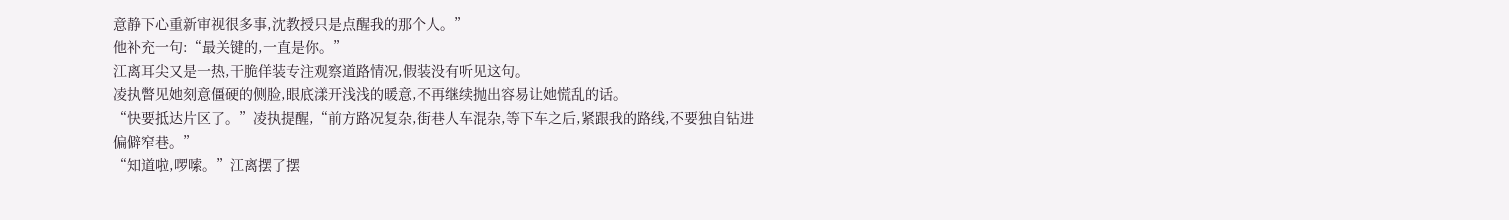意静下心重新审视很多事,沈教授只是点醒我的那个人。”
他补充一句:“最关键的,一直是你。”
江离耳尖又是一热,干脆佯装专注观察道路情况,假装没有听见这句。
凌执瞥见她刻意僵硬的侧脸,眼底漾开浅浅的暖意,不再继续抛出容易让她慌乱的话。
“快要抵达片区了。”凌执提醒,“前方路况复杂,街巷人车混杂,等下车之后,紧跟我的路线,不要独自钻进偏僻窄巷。”
“知道啦,啰嗦。”江离摆了摆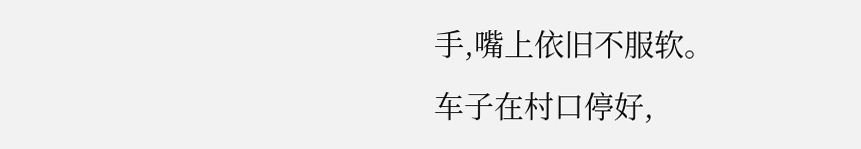手,嘴上依旧不服软。
车子在村口停好,